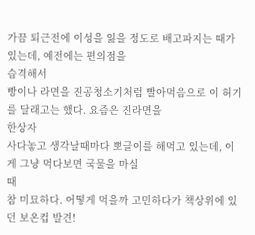가끔 퇴근전에 이성을 잃을 정도로 배고파지는 때가 있는데, 예전에는 편의점을
습격해서
빵이나 라면을 진공청소기처럼 빨아먹음으로 이 허기를 달래고는 했다. 요즘은 진라면을
한상자
사다놓고 생각날때마다 뽀글이를 해먹고 있는데, 이게 그냥 먹다보면 국물을 마실
때
참 미묘하다. 어떻게 먹을까 고민하다가 책상위에 있던 보온컵 발견!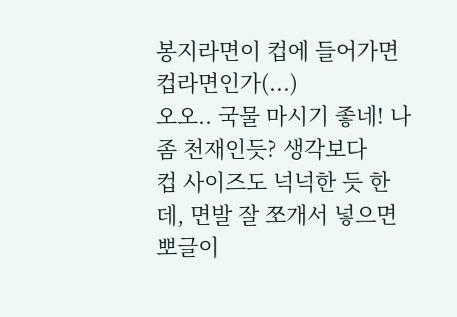봉지라면이 컵에 들어가면 컵라면인가(...)
오오.. 국물 마시기 좋네! 나 좀 천재인듯? 생각보다
컵 사이즈도 넉넉한 듯 한데, 면발 잘 쪼개서 넣으면 뽀글이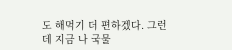도 해먹기 더 편하겠다. 그런데 지금 나 국물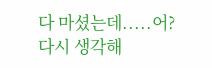다 마셨는데.....어?
다시 생각해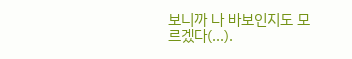보니까 나 바보인지도 모르겠다(...).